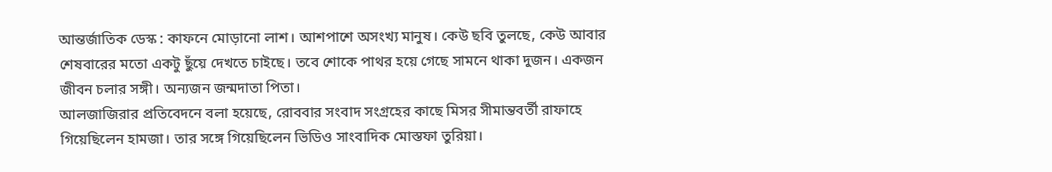আন্তর্জাতিক ডেস্ক : কাফনে মোড়ানো লাশ। আশপাশে অসংখ্য মানুষ। কেউ ছবি তুলছে, কেউ আবার শেষবারের মতো একটু ছুঁয়ে দেখতে চাইছে। তবে শোকে পাথর হয়ে গেছে সামনে থাকা দুজন। একজন জীবন চলার সঙ্গী। অন্যজন জন্মদাতা পিতা।
আলজাজিরার প্রতিবেদনে বলা হয়েছে, রোববার সংবাদ সংগ্রহের কাছে মিসর সীমান্তবর্তী রাফাহে গিয়েছিলেন হামজা। তার সঙ্গে গিয়েছিলেন ভিডিও সাংবাদিক মোস্তফা তুরিয়া।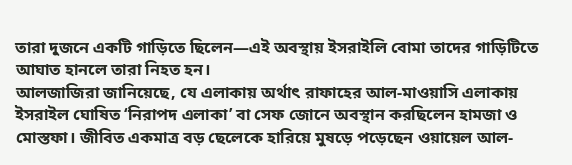তারা দুজনে একটি গাড়িতে ছিলেন—এই অবস্থায় ইসরাইলি বোমা তাদের গাড়িটিতে আঘাত হানলে তারা নিহত হন।
আলজাজিরা জানিয়েছে, যে এলাকায় অর্থাৎ রাফাহের আল-মাওয়াসি এলাকায় ইসরাইল ঘোষিত ‘নিরাপদ এলাকা’ বা সেফ জোনে অবস্থান করছিলেন হামজা ও মোস্তফা। জীবিত একমাত্র বড় ছেলেকে হারিয়ে মুষড়ে পড়েছেন ওয়ায়েল আল-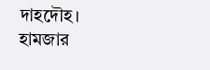দাহদৌহ। হামজার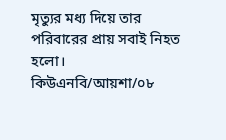মৃত্যুর মধ্য দিয়ে তার পরিবারের প্রায় সবাই নিহত হলো।
কিউএনবি/আয়শা/০৮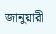জানুয়ারী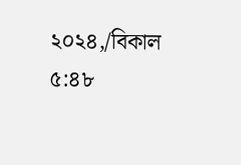২০২৪,/বিকাল ৫:৪৮